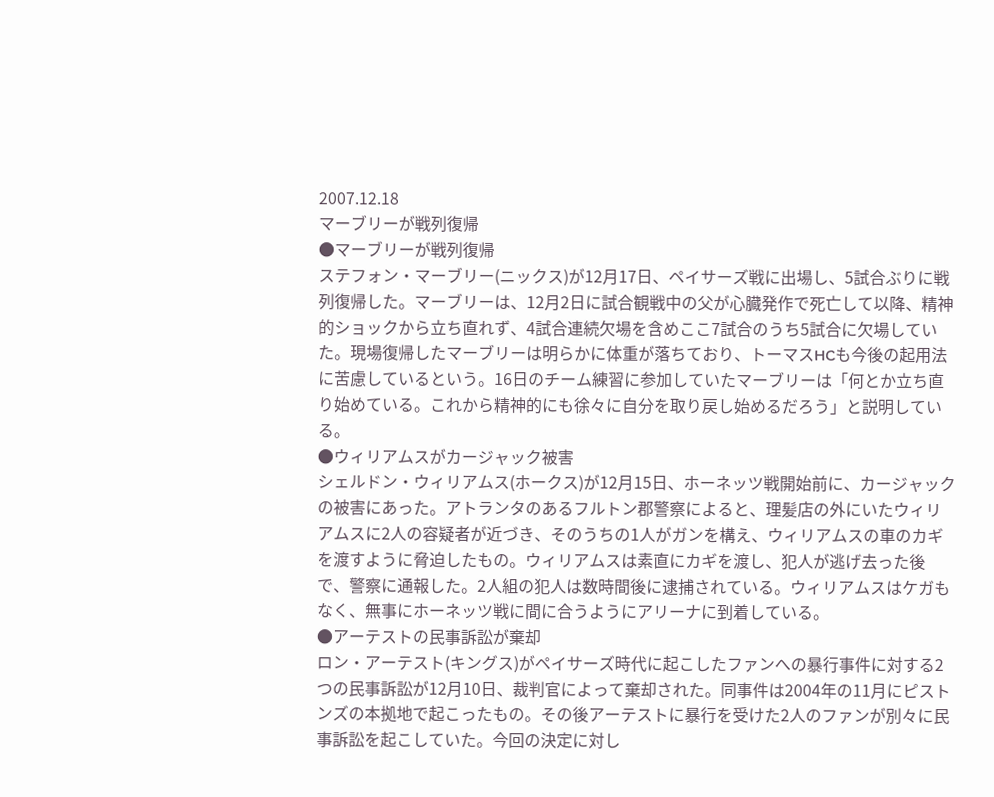2007.12.18
マーブリーが戦列復帰
●マーブリーが戦列復帰
ステフォン・マーブリー(ニックス)が12月17日、ペイサーズ戦に出場し、5試合ぶりに戦列復帰した。マーブリーは、12月2日に試合観戦中の父が心臓発作で死亡して以降、精神的ショックから立ち直れず、4試合連続欠場を含めここ7試合のうち5試合に欠場していた。現場復帰したマーブリーは明らかに体重が落ちており、トーマスHCも今後の起用法に苦慮しているという。16日のチーム練習に参加していたマーブリーは「何とか立ち直り始めている。これから精神的にも徐々に自分を取り戻し始めるだろう」と説明している。
●ウィリアムスがカージャック被害
シェルドン・ウィリアムス(ホークス)が12月15日、ホーネッツ戦開始前に、カージャックの被害にあった。アトランタのあるフルトン郡警察によると、理髪店の外にいたウィリアムスに2人の容疑者が近づき、そのうちの1人がガンを構え、ウィリアムスの車のカギを渡すように脅迫したもの。ウィリアムスは素直にカギを渡し、犯人が逃げ去った後で、警察に通報した。2人組の犯人は数時間後に逮捕されている。ウィリアムスはケガもなく、無事にホーネッツ戦に間に合うようにアリーナに到着している。
●アーテストの民事訴訟が棄却
ロン・アーテスト(キングス)がペイサーズ時代に起こしたファンへの暴行事件に対する2つの民事訴訟が12月10日、裁判官によって棄却された。同事件は2004年の11月にピストンズの本拠地で起こったもの。その後アーテストに暴行を受けた2人のファンが別々に民事訴訟を起こしていた。今回の決定に対し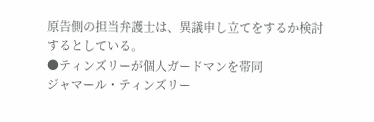原告側の担当弁護士は、異議申し立てをするか検討するとしている。
●ティンズリーが個人ガードマンを帯同
ジャマール・ティンズリー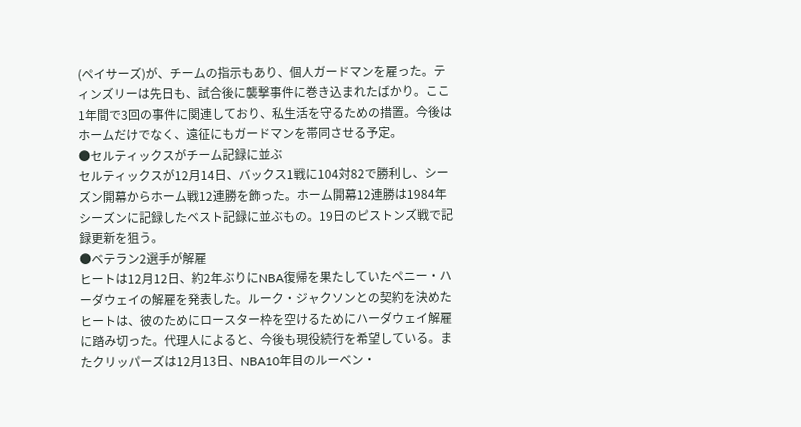(ペイサーズ)が、チームの指示もあり、個人ガードマンを雇った。ティンズリーは先日も、試合後に襲撃事件に巻き込まれたばかり。ここ1年間で3回の事件に関連しており、私生活を守るための措置。今後はホームだけでなく、遠征にもガードマンを帯同させる予定。
●セルティックスがチーム記録に並ぶ
セルティックスが12月14日、バックス1戦に104対82で勝利し、シーズン開幕からホーム戦12連勝を飾った。ホーム開幕12連勝は1984年シーズンに記録したベスト記録に並ぶもの。19日のピストンズ戦で記録更新を狙う。
●ベテラン2選手が解雇
ヒートは12月12日、約2年ぶりにNBA復帰を果たしていたペニー・ハーダウェイの解雇を発表した。ルーク・ジャクソンとの契約を決めたヒートは、彼のためにロースター枠を空けるためにハーダウェイ解雇に踏み切った。代理人によると、今後も現役続行を希望している。またクリッパーズは12月13日、NBA10年目のルーベン・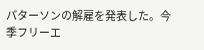パターソンの解雇を発表した。今季フリーエ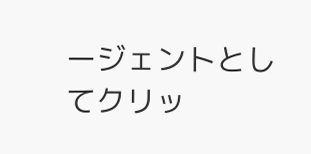ージェントとしてクリッ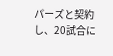パーズと契約し、20試合に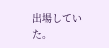出場していた。